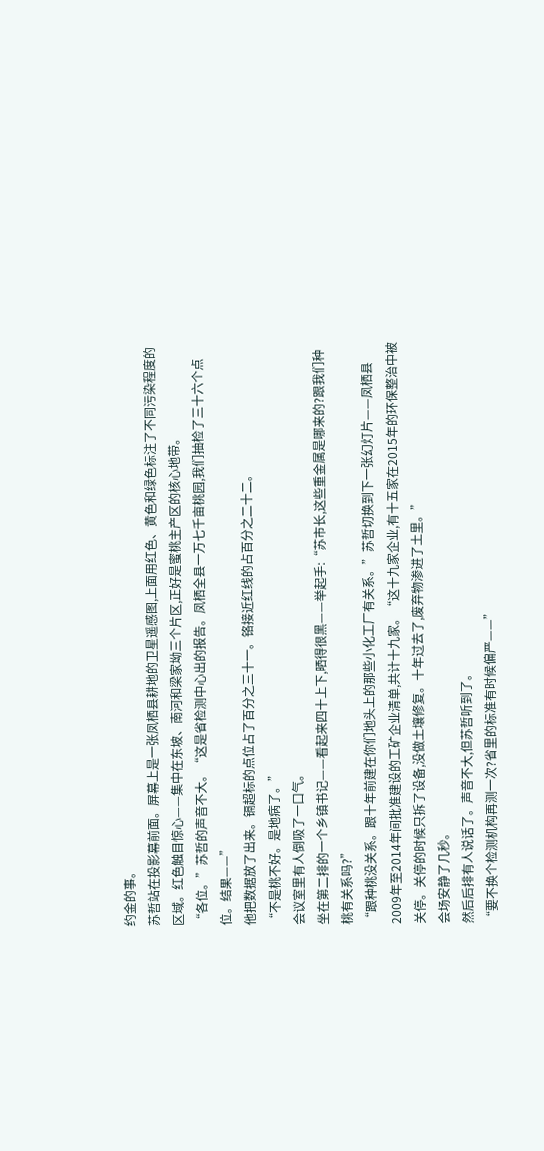约金的事。
苏哲站在投影幕前面。屏幕上是一张凤栖县耕地的卫星遥感图,上面用红色、黄色和绿色标注了不同污染程度的区域。红色触目惊心——集中在东坡、南河和梁家坳三个片区,正好是蜜桃主产区的核心地带。
“各位。”苏哲的声音不大。“这是省检测中心出的报告。凤栖全县一万七千亩桃园,我们抽检了三十六个点位。结果——”
他把数据放了出来。镉超标的点位占了百分之三十一。铬接近红线的占百分之二十二。
“不是桃不好。是地病了。”
会议室里有人倒吸了一口气。
坐在第二排的一个乡镇书记——看起来四十上下,晒得很黑——举起手:“苏市长,这些重金属是哪来的?跟我们种桃有关系吗?”
“跟种桃没关系。跟十年前建在你们地头上的那些小化工厂有关系。”苏哲切换到下一张幻灯片——凤栖县2009年至2014年间批准建设的工矿企业清单,共计十九家。“这十九家企业,有十五家在2015年的环保整治中被关停。关停的时候只拆了设备,没做土壤修复。十年过去了,废弃物渗进了土里。”
会场安静了几秒。
然后后排有人说话了。声音不大,但苏哲听到了。
“要不换个检测机构再测一次?省里的标准有时候偏严——”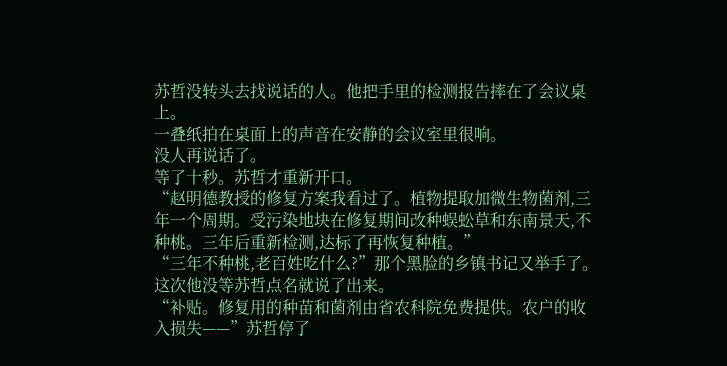苏哲没转头去找说话的人。他把手里的检测报告摔在了会议桌上。
一叠纸拍在桌面上的声音在安静的会议室里很响。
没人再说话了。
等了十秒。苏哲才重新开口。
“赵明德教授的修复方案我看过了。植物提取加微生物菌剂,三年一个周期。受污染地块在修复期间改种蜈蚣草和东南景天,不种桃。三年后重新检测,达标了再恢复种植。”
“三年不种桃,老百姓吃什么?”那个黑脸的乡镇书记又举手了。这次他没等苏哲点名就说了出来。
“补贴。修复用的种苗和菌剂由省农科院免费提供。农户的收入损失——”苏哲停了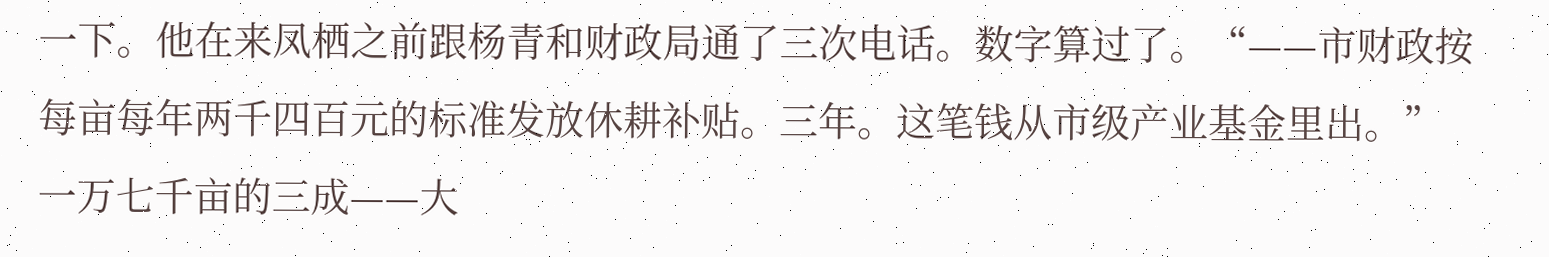一下。他在来凤栖之前跟杨青和财政局通了三次电话。数字算过了。“——市财政按每亩每年两千四百元的标准发放休耕补贴。三年。这笔钱从市级产业基金里出。”
一万七千亩的三成——大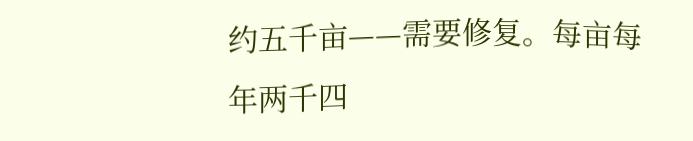约五千亩——需要修复。每亩每年两千四